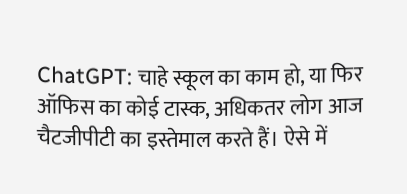ChatGPT: चाहे स्कूल का काम हो, या फिर ऑफिस का कोई टास्क, अधिकतर लोग आज चैटजीपीटी का इस्तेमाल करते हैं। ऐसे में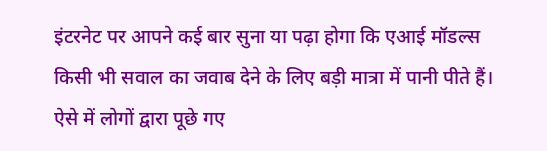इंटरनेट पर आपने कई बार सुना या पढ़ा होगा कि एआई मॉडल्स किसी भी सवाल का जवाब देने के लिए बड़ी मात्रा में पानी पीते हैं। ऐसे में लोगों द्वारा पूछे गए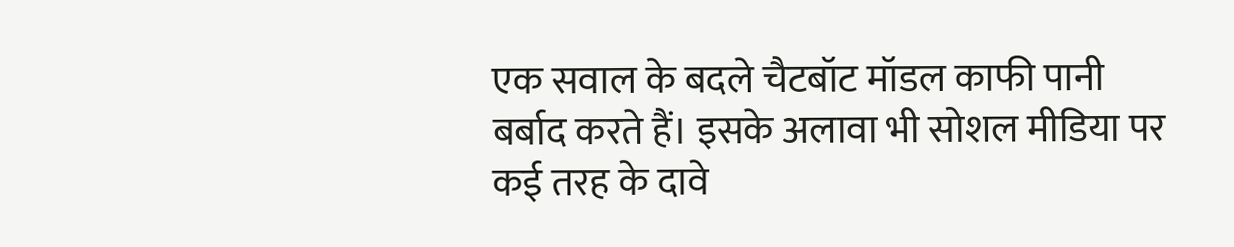एक सवाल के बदले चैटबॉट मॉडल काफी पानी बर्बाद करते हैं। इसके अलावा भी सोशल मीडिया पर कई तरह के दावे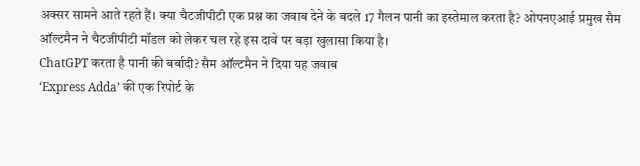अक्सर सामने आते रहते हैं। क्या चैटजीपीटी एक प्रश्न का जवाब देने के बदले 17 गैलन पानी का इस्तेमाल करता है? ओपनएआई प्रमुख सैम ऑल्टमैन ने चैटजीपीटी मॉडल को लेकर चल रहे इस दावे पर बड़ा खुलासा किया है।
ChatGPT करता है पानी की बर्बादी? सैम ऑल्टमैन ने दिया यह जवाब
‘Express Adda’ की एक रिपोर्ट के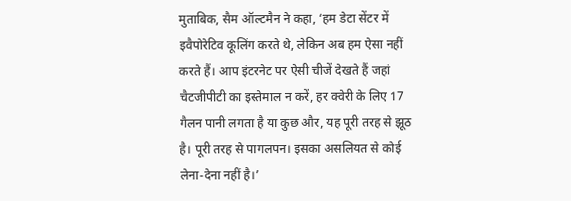मुताबिक, सैम ऑल्टमैन ने कहा, ‘हम डेटा सेंटर में इवैपोरेटिव कूलिंग करते थे, लेकिन अब हम ऐसा नहीं करते हैं। आप इंटरनेट पर ऐसी चीजें देखते हैं जहां चैटजीपीटी का इस्तेमाल न करें, हर क्वेरी के लिए 17 गैलन पानी लगता है या कुछ और, यह पूरी तरह से झूठ है। पूरी तरह से पागलपन। इसका असलियत से कोई लेना-देना नहीं है।’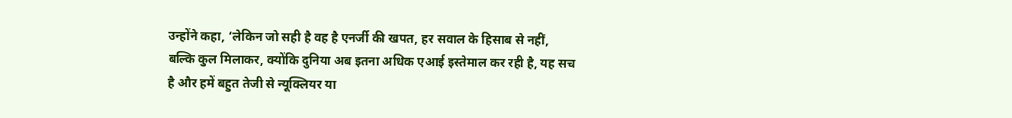उन्होंने कहा, ‘लेकिन जो सही है वह है एनर्जी की खपत, हर सवाल के हिसाब से नहीं, बल्कि कुल मिलाकर, क्योंकि दुनिया अब इतना अधिक एआई इस्तेमाल कर रही है, यह सच है और हमें बहुत तेजी से न्यूक्लियर या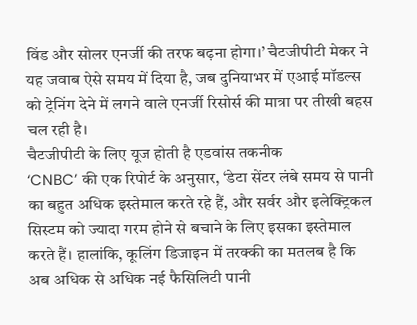विंड और सोलर एनर्जी की तरफ बढ़ना होगा।’ चैटजीपीटी मेकर ने यह जवाब ऐसे समय में दिया है, जब दुनियाभर में एआई मॉडल्स को ट्रेनिंग देने में लगने वाले एनर्जी रिसोर्स की मात्रा पर तीखी बहस चल रही है।
चैटजीपीटी के लिए यूज होती है एडवांस तकनीक
‘CNBC’ की एक रिपोर्ट के अनुसार, ‘डेटा सेंटर लंबे समय से पानी का बहुत अधिक इस्तेमाल करते रहे हैं, और सर्वर और इलेक्ट्रिकल सिस्टम को ज्यादा गरम होने से बचाने के लिए इसका इस्तेमाल करते हैं। हालांकि, कूलिंग डिजाइन में तरक्की का मतलब है कि अब अधिक से अधिक नई फैसिलिटी पानी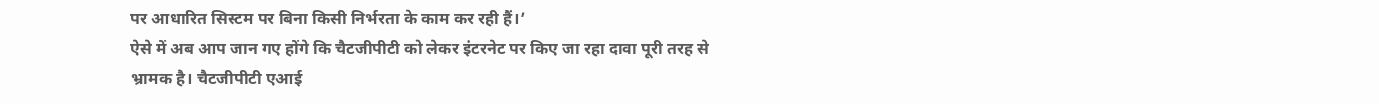पर आधारित सिस्टम पर बिना किसी निर्भरता के काम कर रही हैं।’
ऐसे में अब आप जान गए होंगे कि चैटजीपीटी को लेकर इंटरनेट पर किए जा रहा दावा पूरी तरह से भ्रामक है। चैटजीपीटी एआई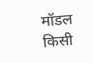मॉडल किसी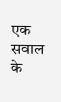एक सवाल के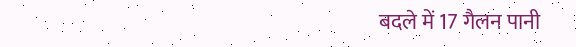बदले में 17 गैलन पानी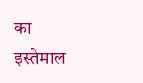का इस्तेमाल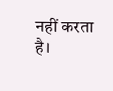नहीं करता है।